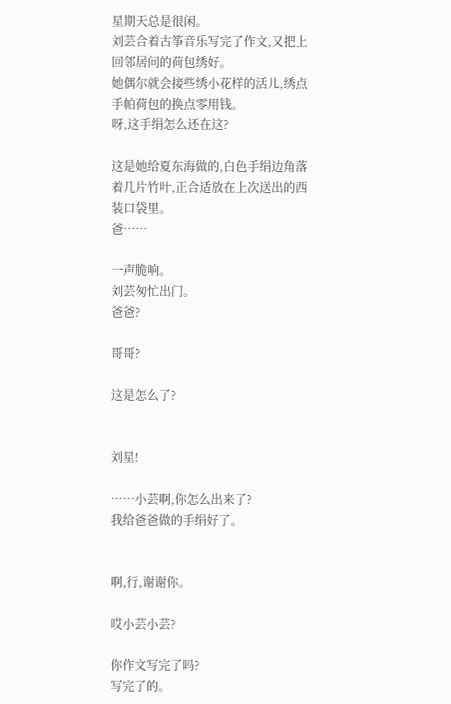星期天总是很闲。
刘芸合着古筝音乐写完了作文,又把上回邻居问的荷包绣好。
她偶尔就会接些绣小花样的活儿,绣点手帕荷包的换点零用钱。
呀,这手绢怎么还在这?

这是她给夏东海做的,白色手绢边角落着几片竹叶,正合适放在上次送出的西装口袋里。
爸……

一声脆响。
刘芸匆忙出门。
爸爸?

哥哥?

这是怎么了?


刘星!

……小芸啊,你怎么出来了?
我给爸爸做的手绢好了。


啊,行,谢谢你。

哎小芸小芸?

你作文写完了吗?
写完了的。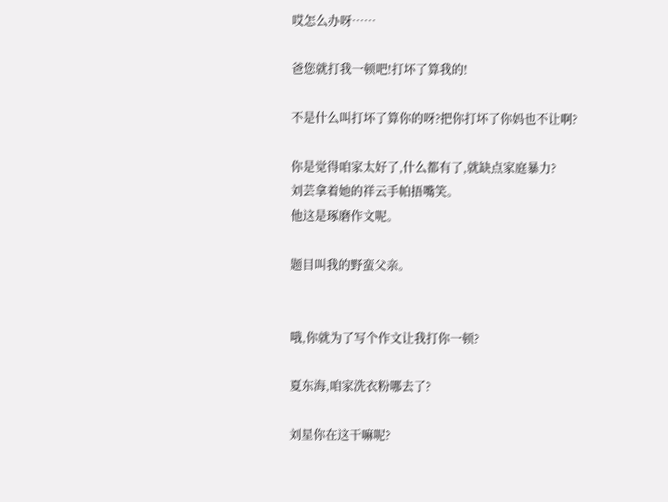哎怎么办呀……

爸您就打我一顿吧!打坏了算我的!

不是什么叫打坏了算你的呀?把你打坏了你妈也不让啊?

你是觉得咱家太好了,什么都有了,就缺点家庭暴力?
刘芸拿着她的祥云手帕捂嘴笑。
他这是琢磨作文呢。

题目叫我的野蛮父亲。


哦,你就为了写个作文让我打你一顿?

夏东海,咱家洗衣粉哪去了?

刘星你在这干嘛呢?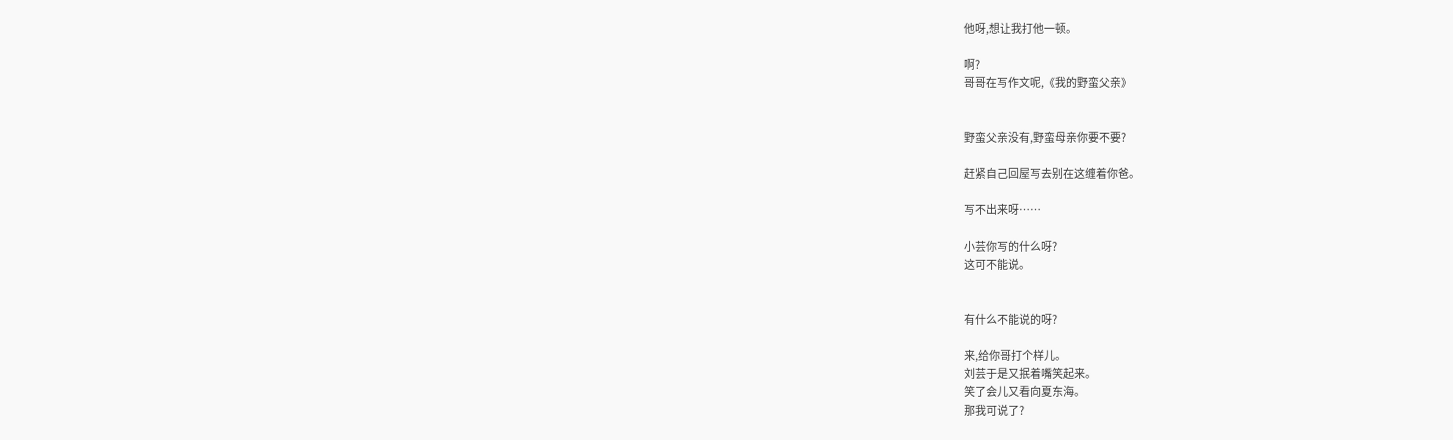他呀,想让我打他一顿。

啊?
哥哥在写作文呢,《我的野蛮父亲》


野蛮父亲没有,野蛮母亲你要不要?

赶紧自己回屋写去别在这缠着你爸。

写不出来呀……

小芸你写的什么呀?
这可不能说。


有什么不能说的呀?

来,给你哥打个样儿。
刘芸于是又抿着嘴笑起来。
笑了会儿又看向夏东海。
那我可说了?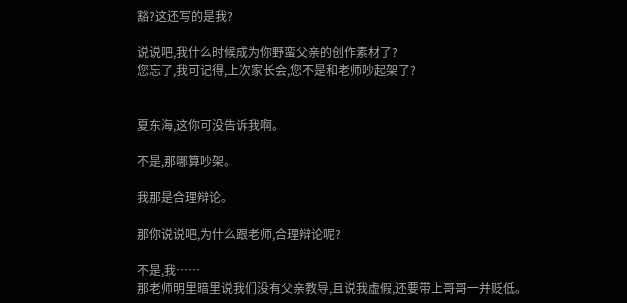豁?这还写的是我?

说说吧,我什么时候成为你野蛮父亲的创作素材了?
您忘了,我可记得,上次家长会,您不是和老师吵起架了?


夏东海,这你可没告诉我啊。

不是,那哪算吵架。

我那是合理辩论。

那你说说吧,为什么跟老师,合理辩论呢?

不是,我……
那老师明里暗里说我们没有父亲教导,且说我虚假,还要带上哥哥一并贬低。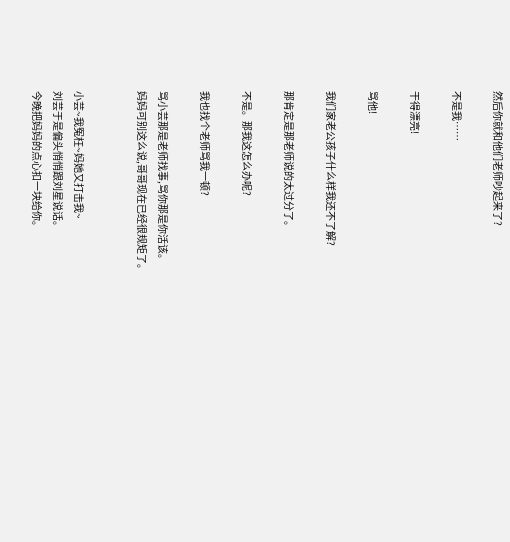然后你就和他们老师吵起来了?

不是我……

干得漂亮!

骂他!

我们家老公孩子什么样我还不了解?

那肯定是那老师说的太过分了。

不是。那我这怎么办呢?

我也找个老师骂我一顿?

骂小芸那是老师找事,骂你那是你活该。
妈妈可别这么说,哥哥现在已经很规矩了。


小芸~我冤枉~妈她又打击我~
刘芸于是偏头悄悄跟刘星说话。
今晚把妈妈的点心扣一块给你。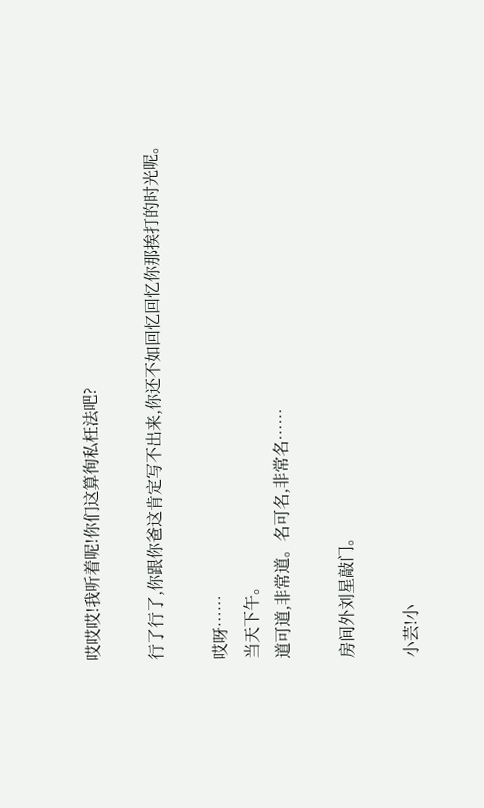哎哎哎!我听着呢!你们这算徇私枉法吧?

行了行了,你跟你爸这肯定写不出来,你还不如回忆回忆你那挨打的时光呢。

哎呀……
当天下午。
道可道,非常道。名可名,非常名……

房间外刘星敲门。

小芸!小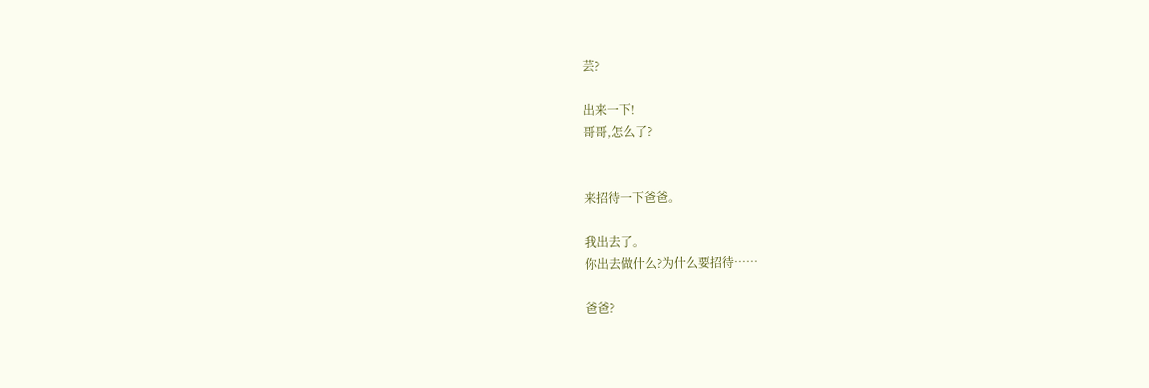芸?

出来一下!
哥哥,怎么了?


来招待一下爸爸。

我出去了。
你出去做什么?为什么要招待……

爸爸?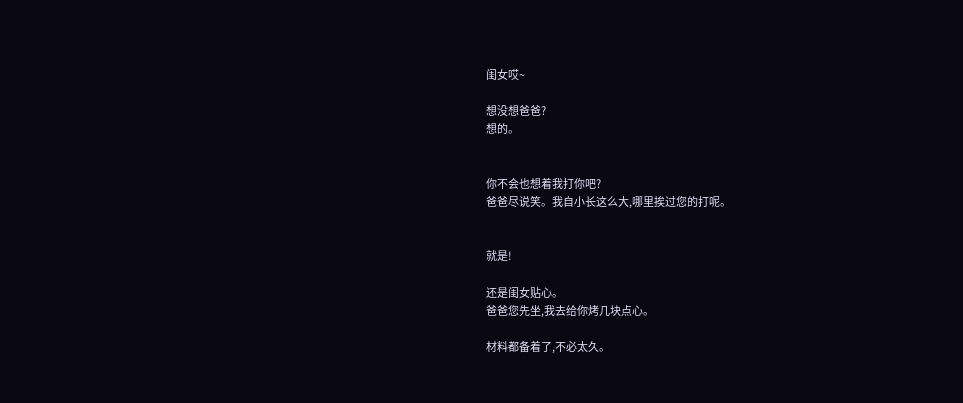闺女哎~

想没想爸爸?
想的。


你不会也想着我打你吧?
爸爸尽说笑。我自小长这么大,哪里挨过您的打呢。


就是!

还是闺女贴心。
爸爸您先坐,我去给你烤几块点心。

材料都备着了,不必太久。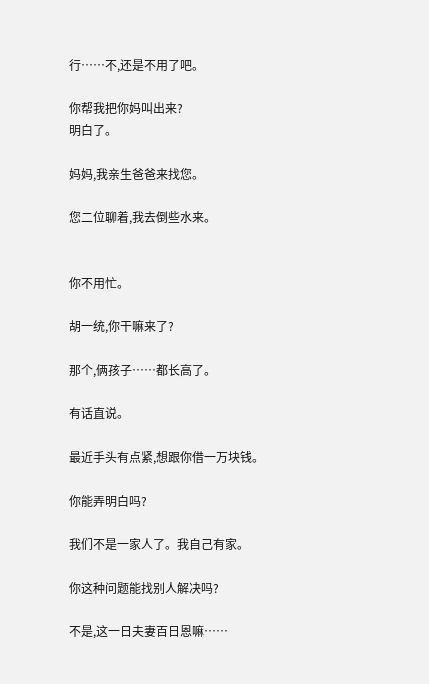行……不,还是不用了吧。

你帮我把你妈叫出来?
明白了。

妈妈,我亲生爸爸来找您。

您二位聊着,我去倒些水来。


你不用忙。

胡一统,你干嘛来了?

那个,俩孩子……都长高了。

有话直说。

最近手头有点紧,想跟你借一万块钱。

你能弄明白吗?

我们不是一家人了。我自己有家。

你这种问题能找别人解决吗?

不是,这一日夫妻百日恩嘛……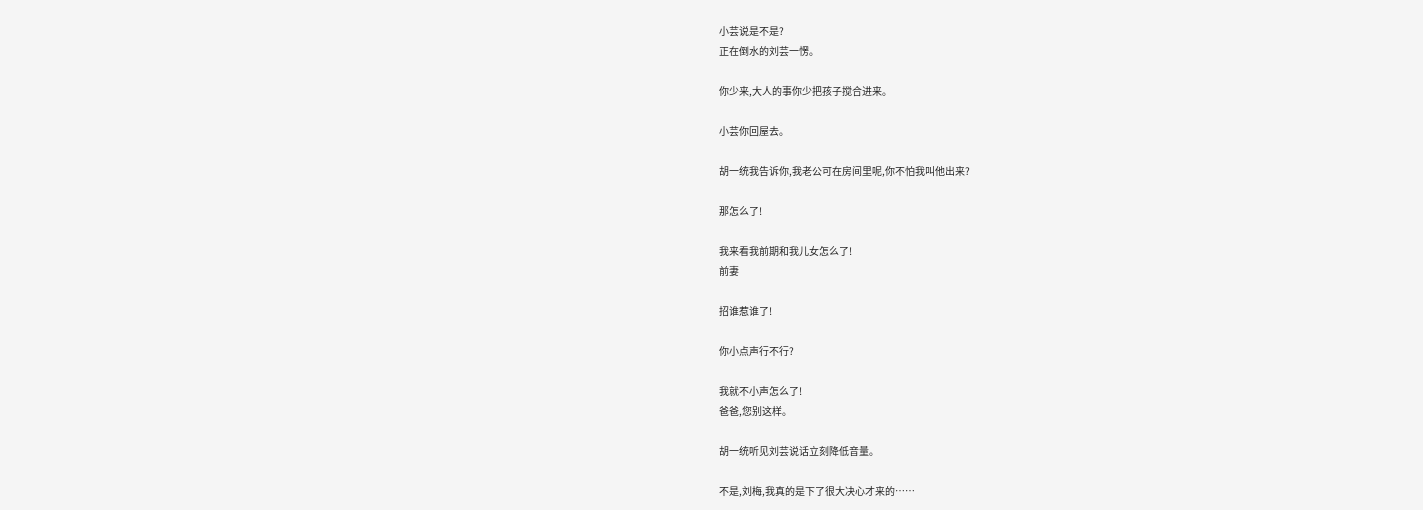小芸说是不是?
正在倒水的刘芸一愣。

你少来,大人的事你少把孩子搅合进来。

小芸你回屋去。

胡一统我告诉你,我老公可在房间里呢,你不怕我叫他出来?

那怎么了!

我来看我前期和我儿女怎么了!
前妻

招谁惹谁了!

你小点声行不行?

我就不小声怎么了!
爸爸,您别这样。

胡一统听见刘芸说话立刻降低音量。

不是,刘梅,我真的是下了很大决心才来的……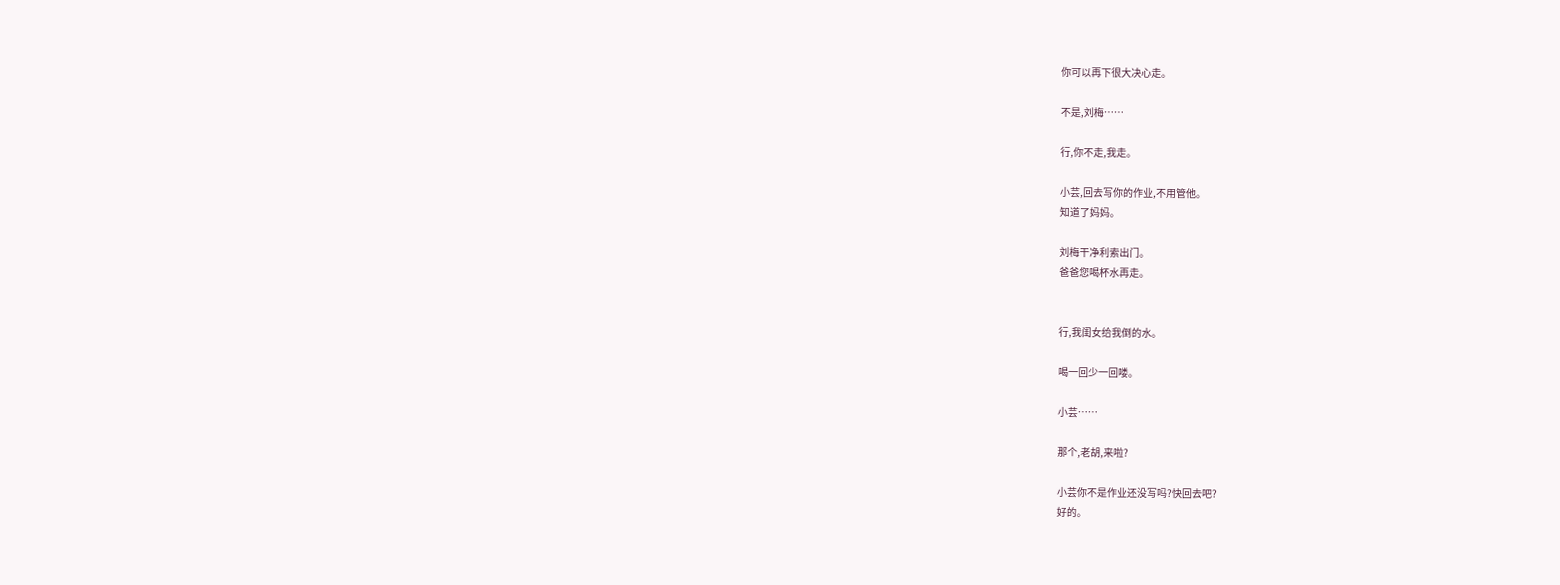你可以再下很大决心走。

不是,刘梅……

行,你不走,我走。

小芸,回去写你的作业,不用管他。
知道了妈妈。

刘梅干净利索出门。
爸爸您喝杯水再走。


行,我闺女给我倒的水。

喝一回少一回喽。

小芸……

那个,老胡,来啦?

小芸你不是作业还没写吗?快回去吧?
好的。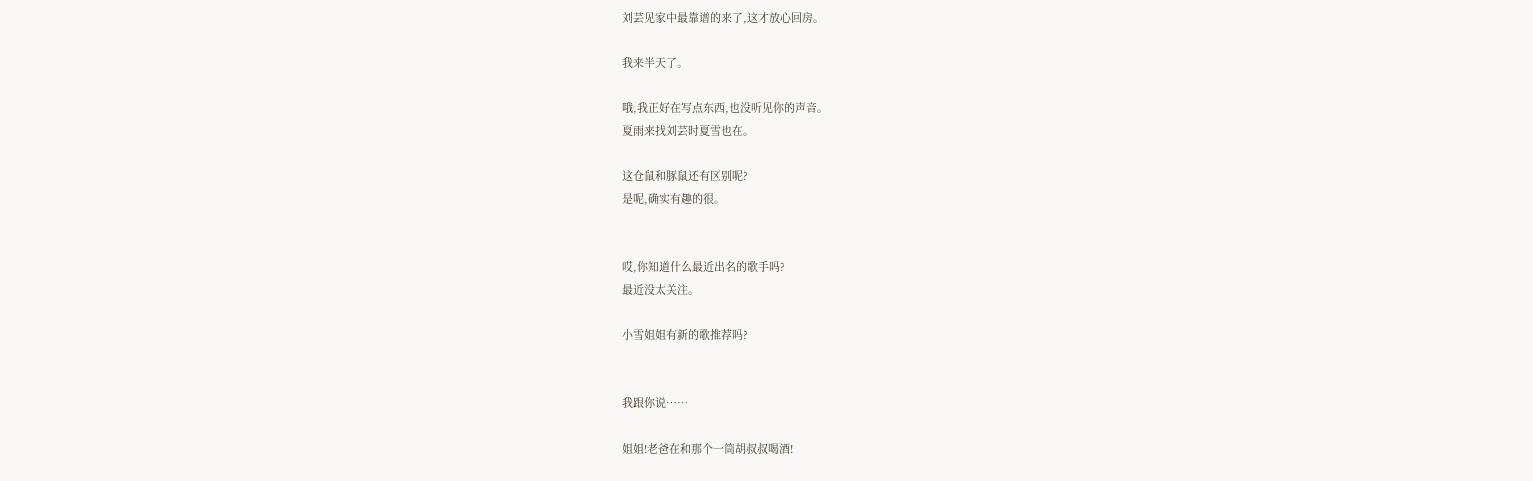刘芸见家中最靠谱的来了,这才放心回房。

我来半天了。

哦,我正好在写点东西,也没听见你的声音。
夏雨来找刘芸时夏雪也在。

这仓鼠和豚鼠还有区别呢?
是呢,确实有趣的很。


哎,你知道什么最近出名的歌手吗?
最近没太关注。

小雪姐姐有新的歌推荐吗?


我跟你说……

姐姐!老爸在和那个一筒胡叔叔喝酒!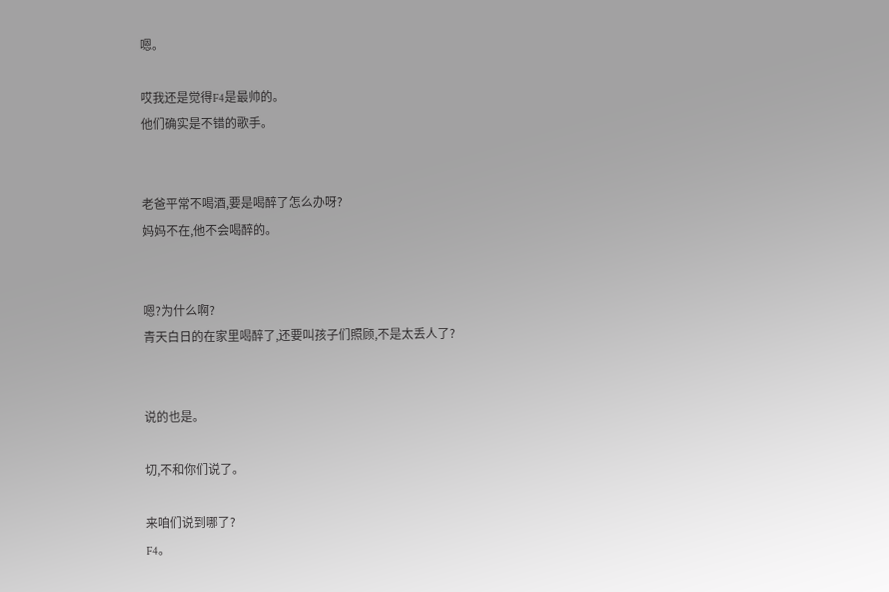嗯。

哎我还是觉得F4是最帅的。
他们确实是不错的歌手。


老爸平常不喝酒,要是喝醉了怎么办呀?
妈妈不在,他不会喝醉的。


嗯?为什么啊?
青天白日的在家里喝醉了,还要叫孩子们照顾,不是太丢人了?


说的也是。

切,不和你们说了。

来咱们说到哪了?
F4。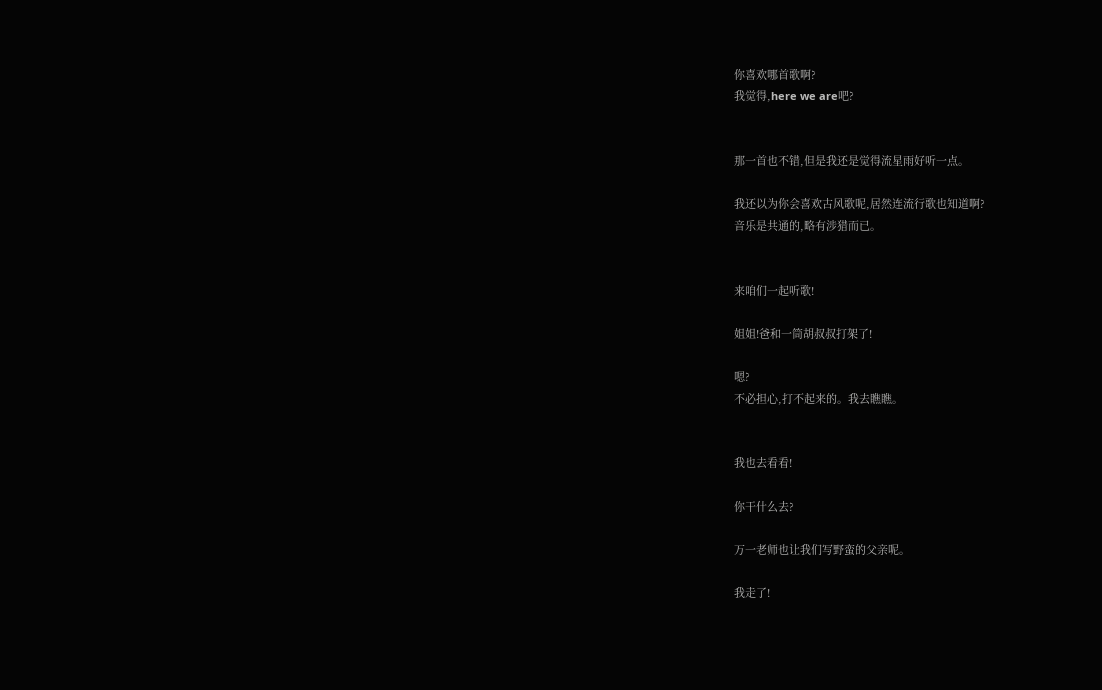你喜欢哪首歌啊?
我觉得,here we are吧?


那一首也不错,但是我还是觉得流星雨好听一点。

我还以为你会喜欢古风歌呢,居然连流行歌也知道啊?
音乐是共通的,略有涉猎而已。


来咱们一起听歌!

姐姐!爸和一筒胡叔叔打架了!

嗯?
不必担心,打不起来的。我去瞧瞧。


我也去看看!

你干什么去?

万一老师也让我们写野蛮的父亲呢。

我走了!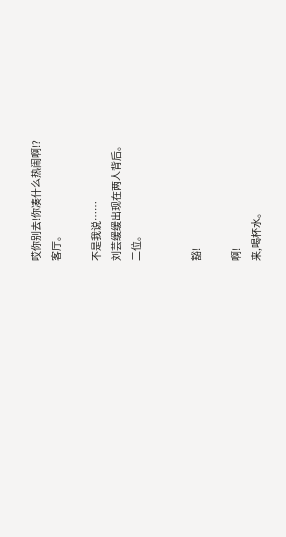哎你别去!你凑什么热闹啊!?
客厅。

不是我说……
刘芸缓缓出现在两人背后。
二位。


豁!

啊!
来,喝杯水。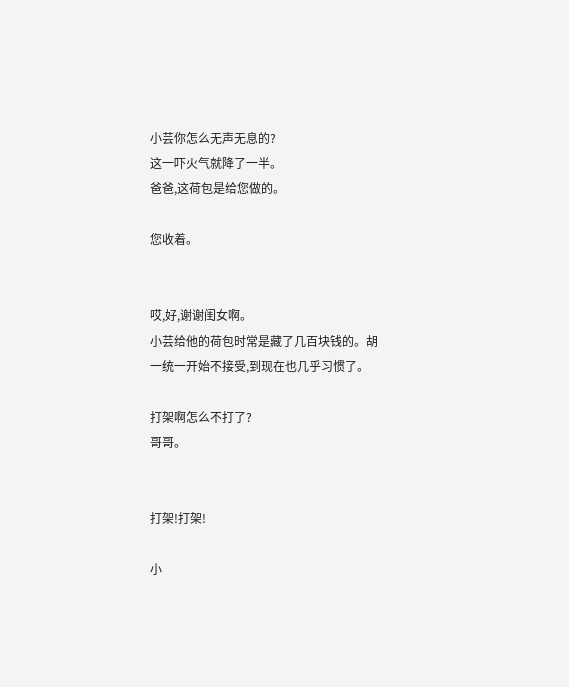小芸你怎么无声无息的?
这一吓火气就降了一半。
爸爸,这荷包是给您做的。

您收着。


哎,好,谢谢闺女啊。
小芸给他的荷包时常是藏了几百块钱的。胡一统一开始不接受,到现在也几乎习惯了。

打架啊怎么不打了?
哥哥。


打架!打架!

小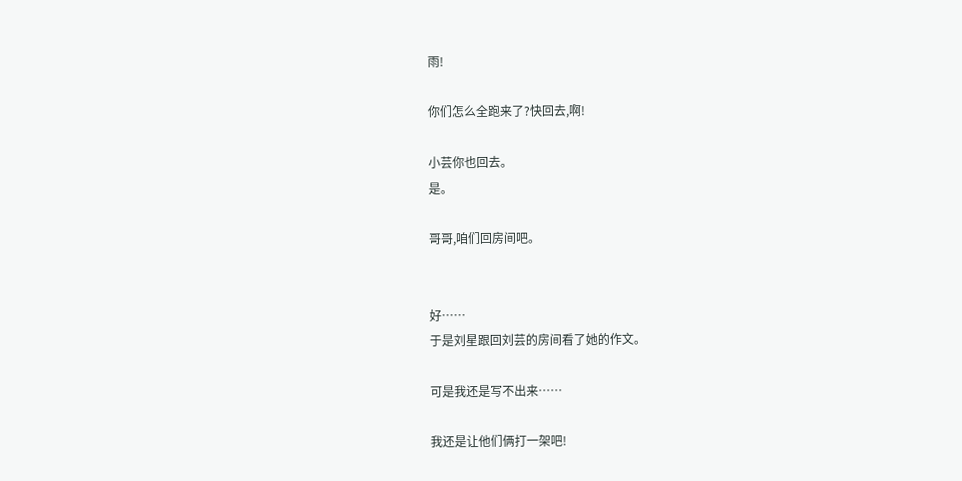雨!

你们怎么全跑来了?快回去,啊!

小芸你也回去。
是。

哥哥,咱们回房间吧。


好……
于是刘星跟回刘芸的房间看了她的作文。

可是我还是写不出来……

我还是让他们俩打一架吧!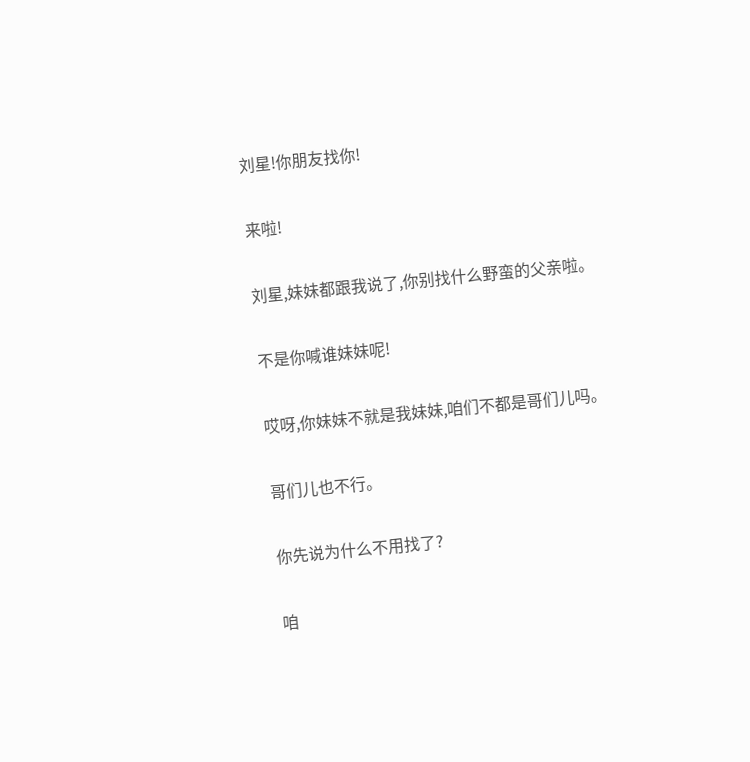刘星!你朋友找你!

来啦!

刘星,妹妹都跟我说了,你别找什么野蛮的父亲啦。

不是你喊谁妹妹呢!

哎呀,你妹妹不就是我妹妹,咱们不都是哥们儿吗。

哥们儿也不行。

你先说为什么不用找了?

咱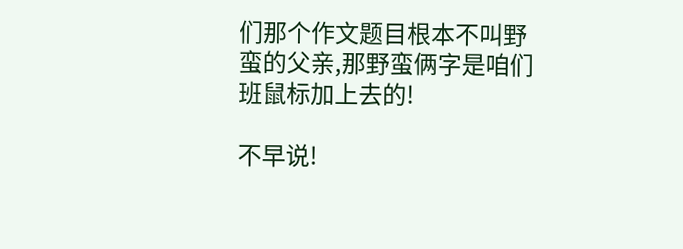们那个作文题目根本不叫野蛮的父亲,那野蛮俩字是咱们班鼠标加上去的!

不早说!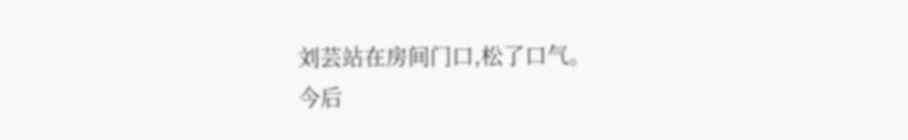刘芸站在房间门口,松了口气。
今后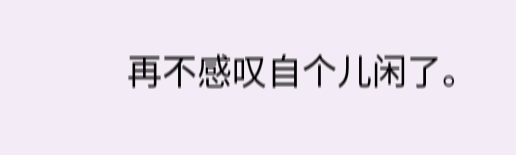再不感叹自个儿闲了。